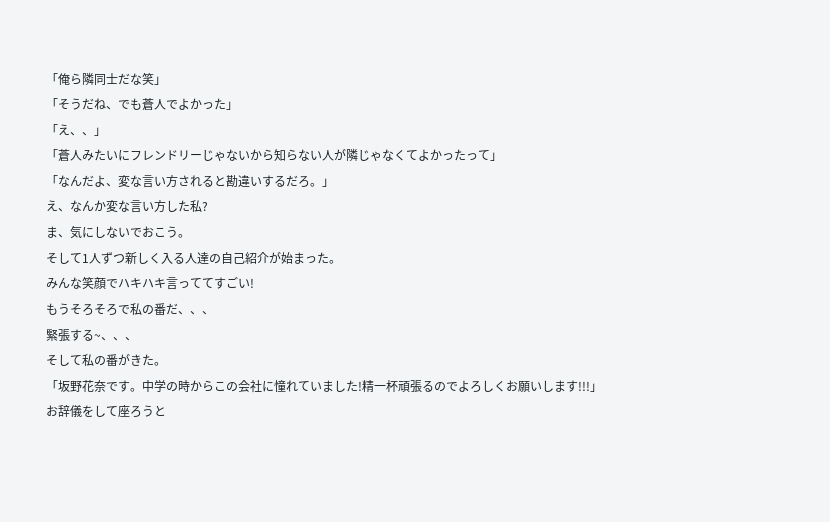「俺ら隣同士だな笑」
「そうだね、でも蒼人でよかった」
「え、、」
「蒼人みたいにフレンドリーじゃないから知らない人が隣じゃなくてよかったって」
「なんだよ、変な言い方されると勘違いするだろ。」
え、なんか変な言い方した私?
ま、気にしないでおこう。
そして1人ずつ新しく入る人達の自己紹介が始まった。
みんな笑顔でハキハキ言っててすごい!
もうそろそろで私の番だ、、、
緊張する~、、、
そして私の番がきた。
「坂野花奈です。中学の時からこの会社に憧れていました!精一杯頑張るのでよろしくお願いします!!!」
お辞儀をして座ろうと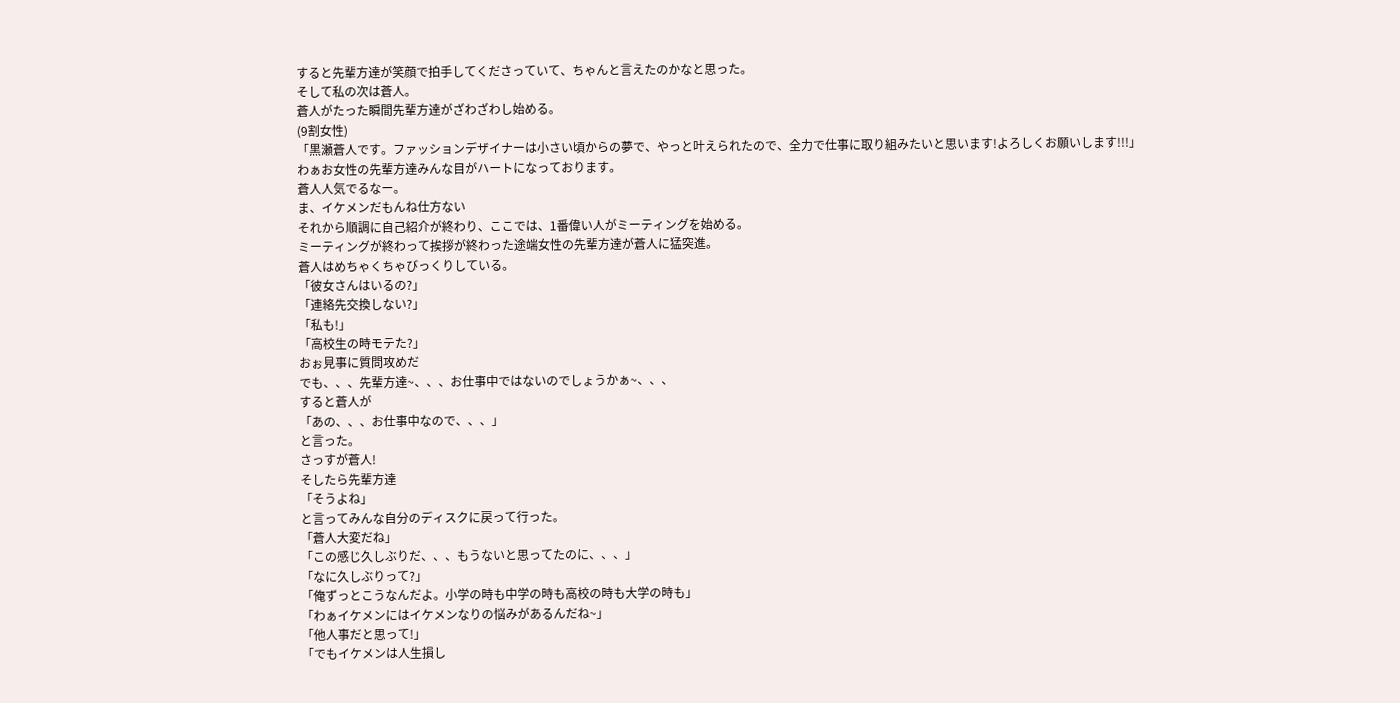すると先輩方達が笑顔で拍手してくださっていて、ちゃんと言えたのかなと思った。
そして私の次は蒼人。
蒼人がたった瞬間先輩方達がざわざわし始める。
(9割女性)
「黒瀬蒼人です。ファッションデザイナーは小さい頃からの夢で、やっと叶えられたので、全力で仕事に取り組みたいと思います!よろしくお願いします!!!」
わぁお女性の先輩方達みんな目がハートになっております。
蒼人人気でるなー。
ま、イケメンだもんね仕方ない
それから順調に自己紹介が終わり、ここでは、1番偉い人がミーティングを始める。
ミーティングが終わって挨拶が終わった途端女性の先輩方達が蒼人に猛突進。
蒼人はめちゃくちゃびっくりしている。
「彼女さんはいるの?」
「連絡先交換しない?」
「私も!」
「高校生の時モテた?」
おぉ見事に質問攻めだ
でも、、、先輩方達~、、、お仕事中ではないのでしょうかぁ~、、、
すると蒼人が
「あの、、、お仕事中なので、、、」
と言った。
さっすが蒼人!
そしたら先輩方達
「そうよね」
と言ってみんな自分のディスクに戻って行った。
「蒼人大変だね」
「この感じ久しぶりだ、、、もうないと思ってたのに、、、」
「なに久しぶりって?」
「俺ずっとこうなんだよ。小学の時も中学の時も高校の時も大学の時も」
「わぁイケメンにはイケメンなりの悩みがあるんだね~」
「他人事だと思って!」
「でもイケメンは人生損し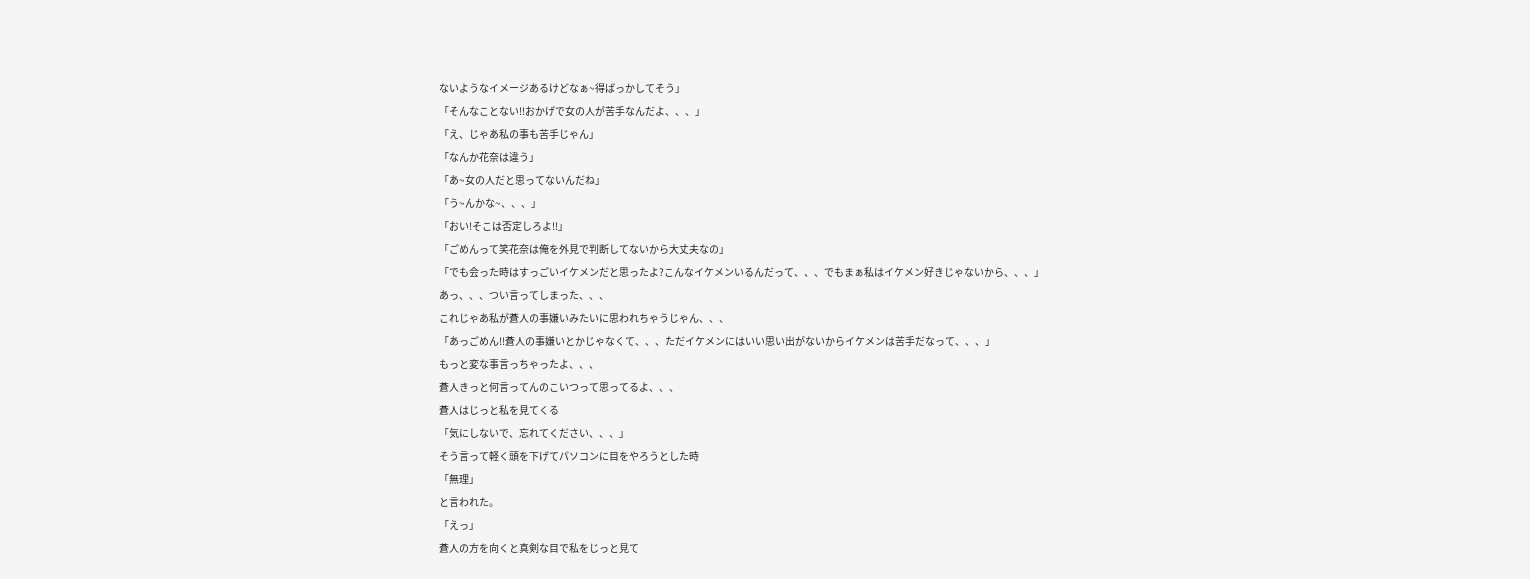ないようなイメージあるけどなぁ~得ばっかしてそう」
「そんなことない!!おかげで女の人が苦手なんだよ、、、」
「え、じゃあ私の事も苦手じゃん」
「なんか花奈は違う」
「あ~女の人だと思ってないんだね」
「う~んかな~、、、」
「おい!そこは否定しろよ!!」
「ごめんって笑花奈は俺を外見で判断してないから大丈夫なの」
「でも会った時はすっごいイケメンだと思ったよ?こんなイケメンいるんだって、、、でもまぁ私はイケメン好きじゃないから、、、」
あっ、、、つい言ってしまった、、、
これじゃあ私が蒼人の事嫌いみたいに思われちゃうじゃん、、、
「あっごめん!!蒼人の事嫌いとかじゃなくて、、、ただイケメンにはいい思い出がないからイケメンは苦手だなって、、、」
もっと変な事言っちゃったよ、、、
蒼人きっと何言ってんのこいつって思ってるよ、、、
蒼人はじっと私を見てくる
「気にしないで、忘れてください、、、」
そう言って軽く頭を下げてパソコンに目をやろうとした時
「無理」
と言われた。
「えっ」
蒼人の方を向くと真剣な目で私をじっと見て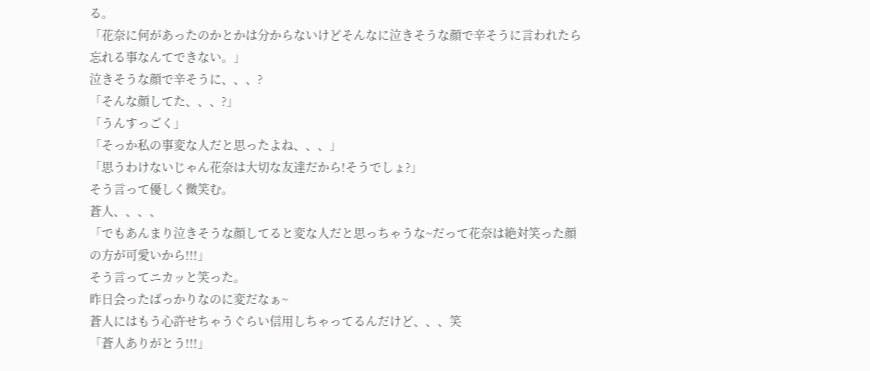る。
「花奈に何があったのかとかは分からないけどそんなに泣きそうな顔で辛そうに言われたら忘れる事なんてできない。」
泣きそうな顔で辛そうに、、、?
「そんな顔してた、、、?」
「うんすっごく」
「そっか私の事変な人だと思ったよね、、、」
「思うわけないじゃん花奈は大切な友達だから!そうでしょ?」
そう言って優しく微笑む。
蒼人、、、、
「でもあんまり泣きそうな顔してると変な人だと思っちゃうな~だって花奈は絶対笑った顔の方が可愛いから!!!」
そう言ってニカッと笑った。
昨日会ったばっかりなのに変だなぁ~
蒼人にはもう心許せちゃうぐらい信用しちゃってるんだけど、、、笑
「蒼人ありがとう!!!」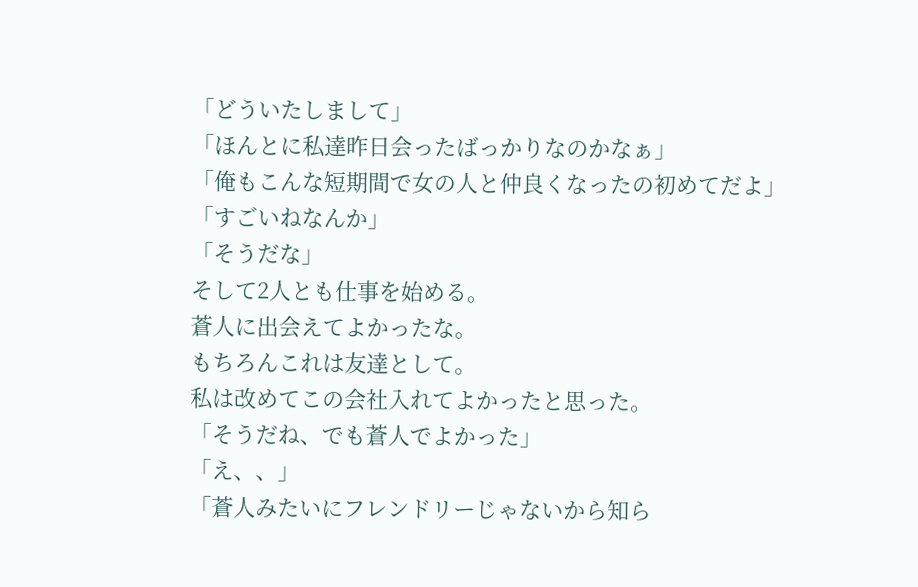「どういたしまして」
「ほんとに私達昨日会ったばっかりなのかなぁ」
「俺もこんな短期間で女の人と仲良くなったの初めてだよ」
「すごいねなんか」
「そうだな」
そして2人とも仕事を始める。
蒼人に出会えてよかったな。
もちろんこれは友達として。
私は改めてこの会社入れてよかったと思った。
「そうだね、でも蒼人でよかった」
「え、、」
「蒼人みたいにフレンドリーじゃないから知ら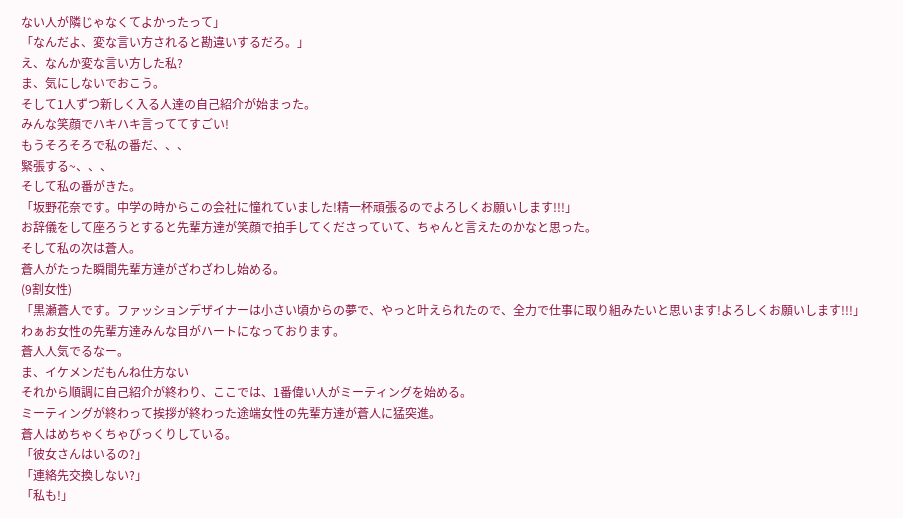ない人が隣じゃなくてよかったって」
「なんだよ、変な言い方されると勘違いするだろ。」
え、なんか変な言い方した私?
ま、気にしないでおこう。
そして1人ずつ新しく入る人達の自己紹介が始まった。
みんな笑顔でハキハキ言っててすごい!
もうそろそろで私の番だ、、、
緊張する~、、、
そして私の番がきた。
「坂野花奈です。中学の時からこの会社に憧れていました!精一杯頑張るのでよろしくお願いします!!!」
お辞儀をして座ろうとすると先輩方達が笑顔で拍手してくださっていて、ちゃんと言えたのかなと思った。
そして私の次は蒼人。
蒼人がたった瞬間先輩方達がざわざわし始める。
(9割女性)
「黒瀬蒼人です。ファッションデザイナーは小さい頃からの夢で、やっと叶えられたので、全力で仕事に取り組みたいと思います!よろしくお願いします!!!」
わぁお女性の先輩方達みんな目がハートになっております。
蒼人人気でるなー。
ま、イケメンだもんね仕方ない
それから順調に自己紹介が終わり、ここでは、1番偉い人がミーティングを始める。
ミーティングが終わって挨拶が終わった途端女性の先輩方達が蒼人に猛突進。
蒼人はめちゃくちゃびっくりしている。
「彼女さんはいるの?」
「連絡先交換しない?」
「私も!」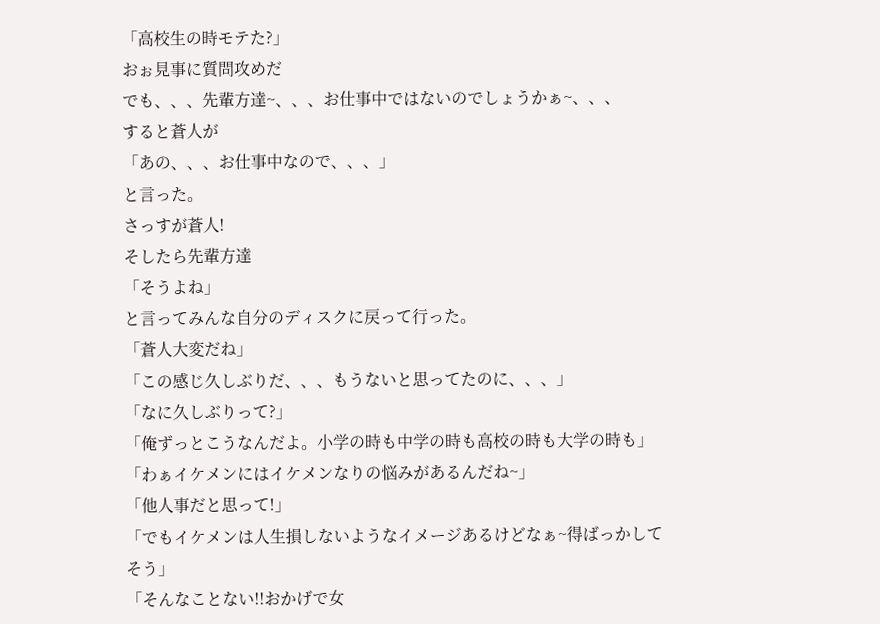「高校生の時モテた?」
おぉ見事に質問攻めだ
でも、、、先輩方達~、、、お仕事中ではないのでしょうかぁ~、、、
すると蒼人が
「あの、、、お仕事中なので、、、」
と言った。
さっすが蒼人!
そしたら先輩方達
「そうよね」
と言ってみんな自分のディスクに戻って行った。
「蒼人大変だね」
「この感じ久しぶりだ、、、もうないと思ってたのに、、、」
「なに久しぶりって?」
「俺ずっとこうなんだよ。小学の時も中学の時も高校の時も大学の時も」
「わぁイケメンにはイケメンなりの悩みがあるんだね~」
「他人事だと思って!」
「でもイケメンは人生損しないようなイメージあるけどなぁ~得ばっかしてそう」
「そんなことない!!おかげで女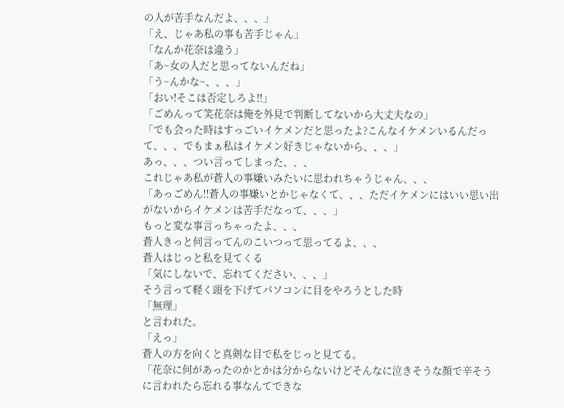の人が苦手なんだよ、、、」
「え、じゃあ私の事も苦手じゃん」
「なんか花奈は違う」
「あ~女の人だと思ってないんだね」
「う~んかな~、、、」
「おい!そこは否定しろよ!!」
「ごめんって笑花奈は俺を外見で判断してないから大丈夫なの」
「でも会った時はすっごいイケメンだと思ったよ?こんなイケメンいるんだって、、、でもまぁ私はイケメン好きじゃないから、、、」
あっ、、、つい言ってしまった、、、
これじゃあ私が蒼人の事嫌いみたいに思われちゃうじゃん、、、
「あっごめん!!蒼人の事嫌いとかじゃなくて、、、ただイケメンにはいい思い出がないからイケメンは苦手だなって、、、」
もっと変な事言っちゃったよ、、、
蒼人きっと何言ってんのこいつって思ってるよ、、、
蒼人はじっと私を見てくる
「気にしないで、忘れてください、、、」
そう言って軽く頭を下げてパソコンに目をやろうとした時
「無理」
と言われた。
「えっ」
蒼人の方を向くと真剣な目で私をじっと見てる。
「花奈に何があったのかとかは分からないけどそんなに泣きそうな顔で辛そうに言われたら忘れる事なんてできな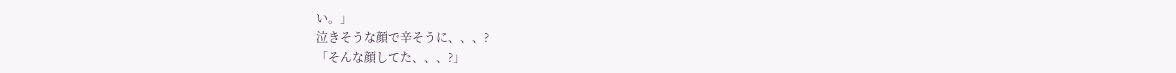い。」
泣きそうな顔で辛そうに、、、?
「そんな顔してた、、、?」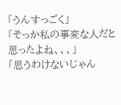「うんすっごく」
「そっか私の事変な人だと思ったよね、、、」
「思うわけないじゃん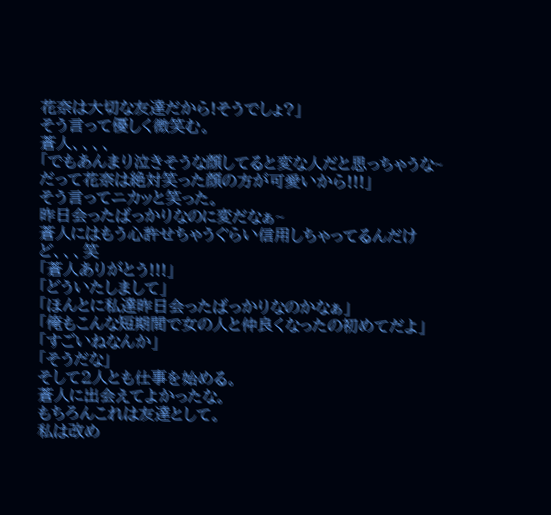花奈は大切な友達だから!そうでしょ?」
そう言って優しく微笑む。
蒼人、、、、
「でもあんまり泣きそうな顔してると変な人だと思っちゃうな~だって花奈は絶対笑った顔の方が可愛いから!!!」
そう言ってニカッと笑った。
昨日会ったばっかりなのに変だなぁ~
蒼人にはもう心許せちゃうぐらい信用しちゃってるんだけど、、、笑
「蒼人ありがとう!!!」
「どういたしまして」
「ほんとに私達昨日会ったばっかりなのかなぁ」
「俺もこんな短期間で女の人と仲良くなったの初めてだよ」
「すごいねなんか」
「そうだな」
そして2人とも仕事を始める。
蒼人に出会えてよかったな。
もちろんこれは友達として。
私は改め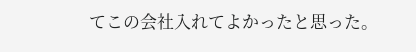てこの会社入れてよかったと思った。